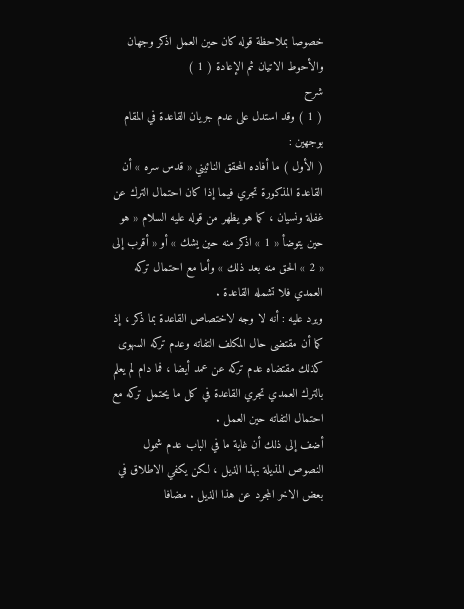خصوصا بملاحظة قوله كان حين العمل اذكر وجهان والأحوط الاتيان ثم الإعادة ( 1 )
شرح
( 1 ) وقد استدل على عدم جريان القاعدة في المقام بوجهين :
( الأول ) ما أفاده المحقق النائيني « قدس سره » أن القاعدة المذكورة تجري فيما إذا كان احتمال الترك عن غفلة ونسيان ، كما هو يظهر من قوله عليه السلام « هو حين يتوضأ « 1 » اذكر منه حين يشك » أو « أقرب إلى « 2 » الحق منه بعد ذلك » وأما مع احتمال تركه العمدي فلا تشمله القاعدة .
ويرد عليه : أنه لا وجه لاختصاص القاعدة بما ذكر ، إذ كما أن مقتضى حال المكلف التفاته وعدم تركه السهوى كذلك مقتضاه عدم تركه عن عمد أيضا ، فما دام لم يعلم بالترك العمدي تجري القاعدة في كل ما يحتمل تركه مع احتمال التفاته حين العمل .
أضف إلى ذلك أن غاية ما في الباب عدم شمول النصوص المذيلة بهذا الذيل ، لكن يكفي الاطلاق في بعض الاخر المجرد عن هذا الذيل . مضافا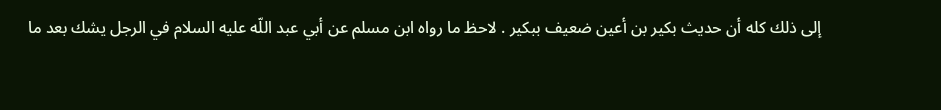إلى ذلك كله أن حديث بكير بن أعين ضعيف ببكير . لاحظ ما رواه ابن مسلم عن أبي عبد اللّه عليه السلام في الرجل يشك بعد ما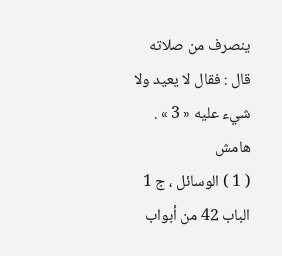ينصرف من صلاته قال : فقال لا يعيد ولا شيء عليه « 3 » .
هامش
( 1 ) الوسائل ، ج 1 الباب 42 من أبواب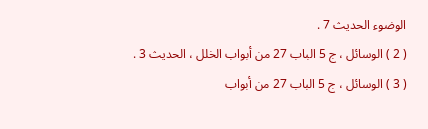الوضوء الحديث 7 .
( 2 ) الوسائل ، ج 5 الباب 27 من أبواب الخلل ، الحديث 3 .
( 3 ) الوسائل ، ج 5 الباب 27 من أبواب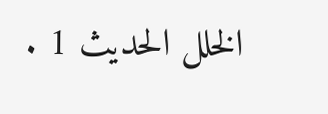الخلل الحديث 1 .